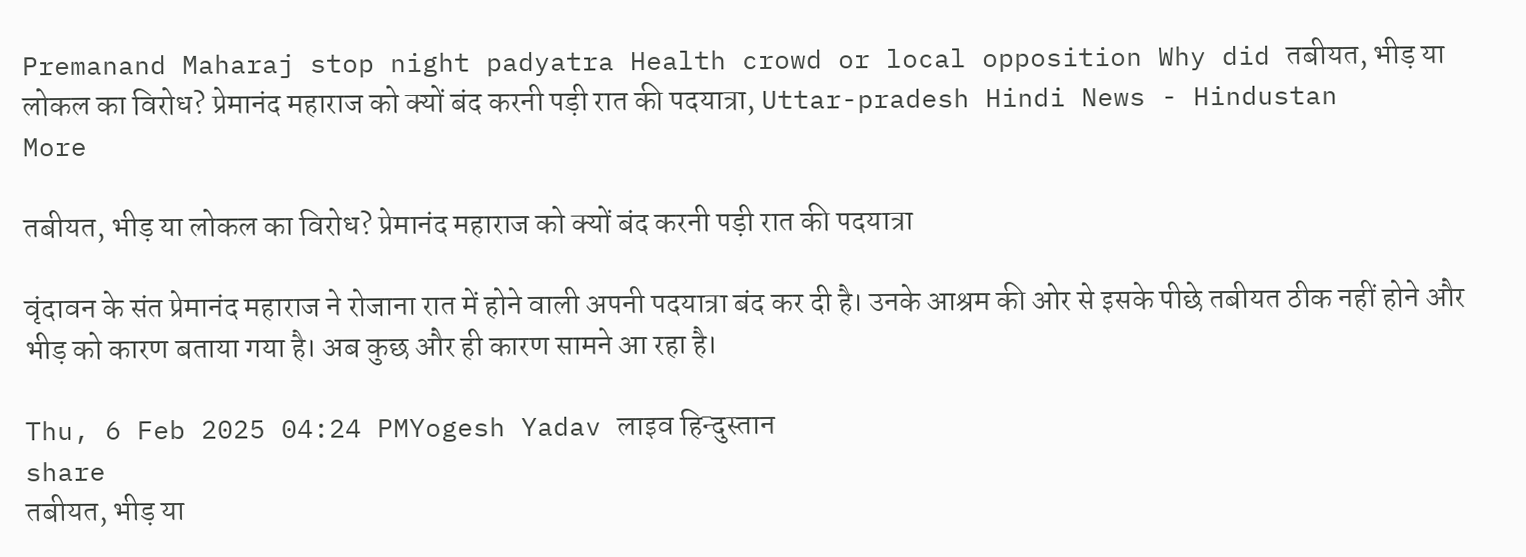Premanand Maharaj stop night padyatra Health crowd or local opposition Why did तबीयत, भीड़ या लोकल का विरोध? प्रेमानंद महाराज को क्यों बंद करनी पड़ी रात की पदयात्रा, Uttar-pradesh Hindi News - Hindustan
More

तबीयत, भीड़ या लोकल का विरोध? प्रेमानंद महाराज को क्यों बंद करनी पड़ी रात की पदयात्रा

वृंदावन के संत प्रेमानंद महाराज ने रोजाना रात में होने वाली अपनी पदयात्रा बंद कर दी है। उनके आश्रम की ओर से इसके पीछे तबीयत ठीक नहीं होने और भीड़ को कारण बताया गया है। अब कुछ और ही कारण सामने आ रहा है।

Thu, 6 Feb 2025 04:24 PMYogesh Yadav लाइव हिन्दुस्तान
share
तबीयत, भीड़ या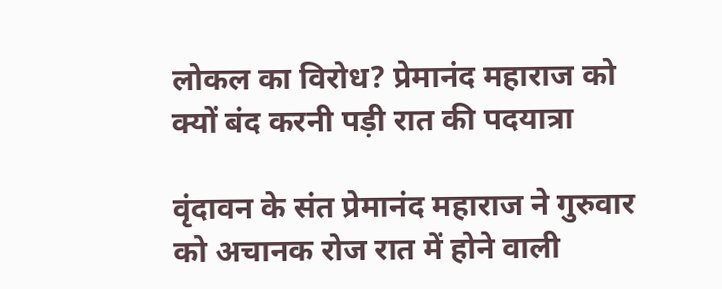लोकल का विरोध? प्रेमानंद महाराज को क्यों बंद करनी पड़ी रात की पदयात्रा

वृंदावन के संत प्रेमानंद महाराज ने गुरुवार को अचानक रोज रात में होने वाली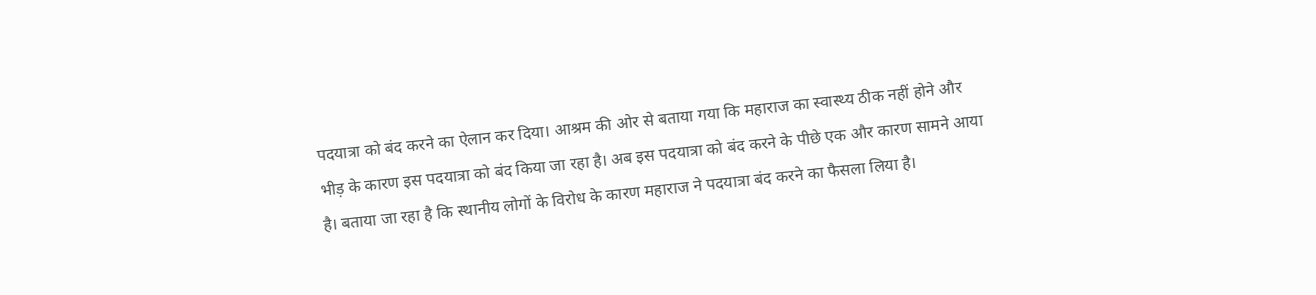पदयात्रा को बंद करने का ऐलान कर दिया। आश्रम की ओर से बताया गया कि महाराज का स्वास्थ्य ठीक नहीं होने और भीड़ के कारण इस पदयात्रा को बंद किया जा रहा है। अब इस पदयात्रा को बंद करने के पीछे एक और कारण सामने आया है। बताया जा रहा है कि स्थानीय लोगों के विरोध के कारण महाराज ने पदयात्रा बंद करने का फैसला लिया है।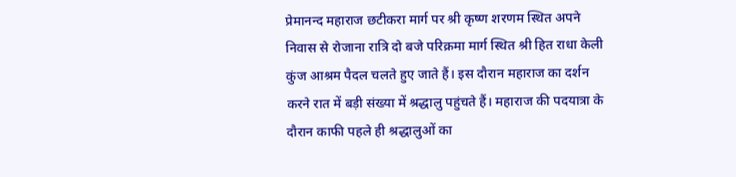प्रेमानन्द महाराज छटीकरा मार्ग पर श्री कृष्ण शरणम स्थित अपने निवास से रोजाना रात्रि दो बजे परिक्रमा मार्ग स्थित श्री हित राधा केली कुंज आश्रम पैदल चलते हुए जाते हैं। इस दौरान महाराज का दर्शन करने रात में बड़ी संख्या में श्रद्धालु पहुंचते हैं। महाराज की पदयात्रा के दौरान काफी पहले ही श्रद्धालुओं का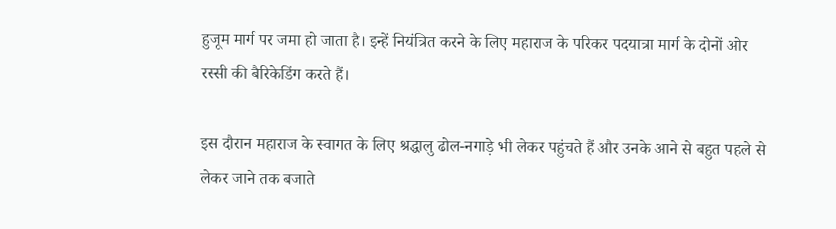हुजूम मार्ग पर जमा हो जाता है। इन्हें नियंत्रित करने के लिए महाराज के परिकर पदयात्रा मार्ग के दोनों ओर रस्सी की बैरिकेडिंग करते हैं।

इस दौरान महाराज के स्वागत के लिए श्रद्धालु ढोल-नगाड़े भी लेकर पहुंचते हैं और उनके आने से बहुत पहले से लेकर जाने तक बजाते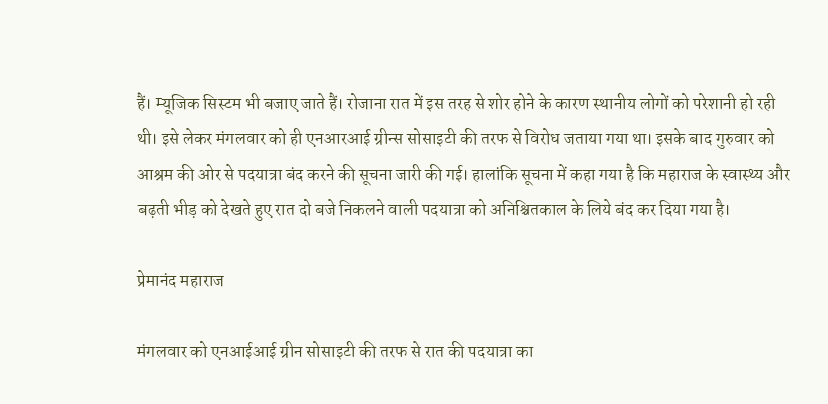हैं। म्यूजिक सिस्टम भी बजाए जाते हैं। रोजाना रात में इस तरह से शोर होने के कारण स्थानीय लोगों को परेशानी हो रही थी। इसे लेकर मंगलवार को ही एनआरआई ग्रीन्स सोसाइटी की तरफ से विरोध जताया गया था। इसके बाद गुरुवार को आश्रम की ओर से पदयात्रा बंद करने की सूचना जारी की गई। हालांकि सूचना में कहा गया है कि महाराज के स्वास्थ्य और बढ़ती भीड़ को देखते हुए रात दो बजे निकलने वाली पदयात्रा को अनिश्चितकाल के लिये बंद कर दिया गया है।

प्रेमानंद महाराज

मंगलवार को एनआईआई ग्रीन सोसाइटी की तरफ से रात की पदयात्रा का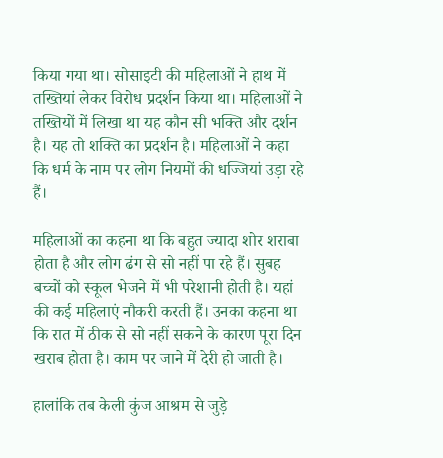किया गया था। सोसाइटी की महिलाओं ने हाथ में तख्तियां लेकर विरोध प्रदर्शन किया था। महिलाओं ने तख्तियों में लिखा था यह कौन सी भक्ति और दर्शन है। यह तो शक्ति का प्रदर्शन है। महिलाओं ने कहा कि धर्म के नाम पर लोग नियमों की धज्जियां उड़ा रहे हैं।

महिलाओं का कहना था कि बहुत ज्यादा शोर शराबा होता है और लोग ढंग से सो नहीं पा रहे हैं। सुबह बच्चों को स्कूल भेजने में भी परेशानी होती है। यहां की कई महिलाएं नौकरी करती हैं। उनका कहना था कि रात में ठीक से सो नहीं सकने के कारण पूरा दिन खराब होता है। काम पर जाने में देरी हो जाती है।

हालांकि तब केली कुंज आश्रम से जुड़े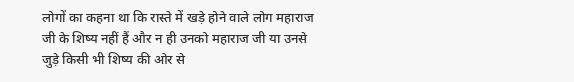लोगों का कहना था कि रास्ते में खड़े होने वाले लोग महाराज जी के शिष्य नहीं हैं और न ही उनको महाराज जी या उनसे जुड़े किसी भी शिष्य की ओर से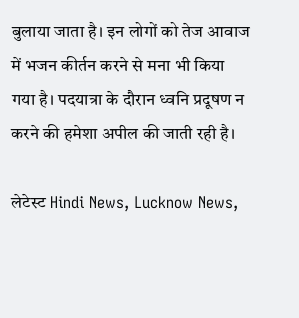बुलाया जाता है। इन लोगों को तेज आवाज में भजन कीर्तन करने से मना भी किया गया है। पदयात्रा के दौरान ध्वनि प्रदूषण न करने की हमेशा अपील की जाती रही है।

लेटेस्ट Hindi News, Lucknow News,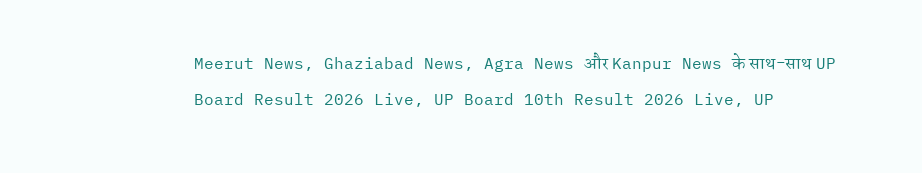Meerut News, Ghaziabad News, Agra News और Kanpur News के साथ-साथ UP Board Result 2026 Live, UP Board 10th Result 2026 Live, UP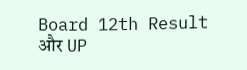Board 12th Result और UP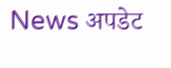News अपडेट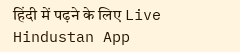हिंदी में पढ़ने के लिए Live Hindustan App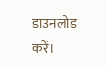डाउनलोड करें।